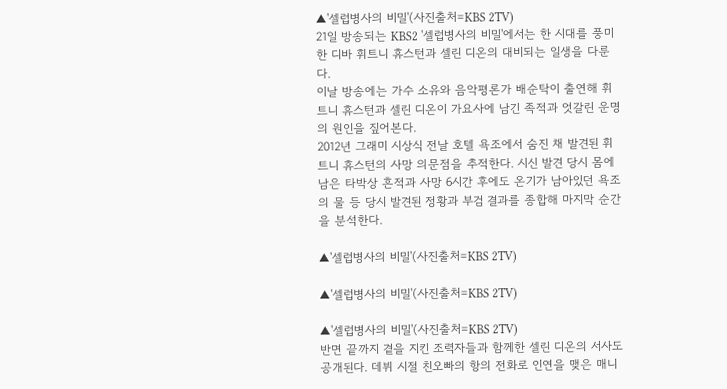▲'셀럽병사의 비밀'(사진출처=KBS 2TV)
21일 방송되는 KBS2 '셀럽병사의 비밀'에서는 한 시대를 풍미한 디바 휘트니 휴스턴과 셀린 디온의 대비되는 일생을 다룬다.
이날 방송에는 가수 소유와 음악평론가 배순탁이 출연해 휘트니 휴스턴과 셀린 디온이 가요사에 남긴 족적과 엇갈린 운명의 원인을 짚어본다.
2012년 그래미 시상식 전날 호텔 욕조에서 숨진 채 발견된 휘트니 휴스턴의 사망 의문점을 추적한다. 시신 발견 당시 몸에 남은 타박상 흔적과 사망 6시간 후에도 온기가 남아있던 욕조의 물 등 당시 발견된 정황과 부검 결과를 종합해 마지막 순간을 분석한다.

▲'셀럽병사의 비밀'(사진출처=KBS 2TV)

▲'셀럽병사의 비밀'(사진출처=KBS 2TV)

▲'셀럽병사의 비밀'(사진출처=KBS 2TV)
반면 끝까지 곁을 지킨 조력자들과 함께한 셀린 디온의 서사도 공개된다. 데뷔 시절 친오빠의 항의 전화로 인연을 맺은 매니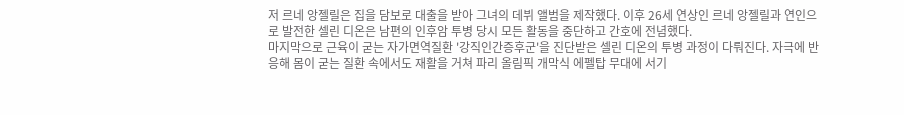저 르네 앙젤릴은 집을 담보로 대출을 받아 그녀의 데뷔 앨범을 제작했다. 이후 26세 연상인 르네 앙젤릴과 연인으로 발전한 셀린 디온은 남편의 인후암 투병 당시 모든 활동을 중단하고 간호에 전념했다.
마지막으로 근육이 굳는 자가면역질환 '강직인간증후군'을 진단받은 셀린 디온의 투병 과정이 다뤄진다. 자극에 반응해 몸이 굳는 질환 속에서도 재활을 거쳐 파리 올림픽 개막식 에펠탑 무대에 서기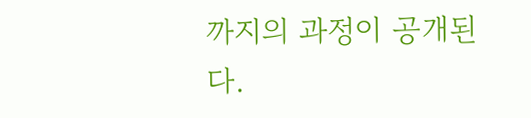까지의 과정이 공개된다.